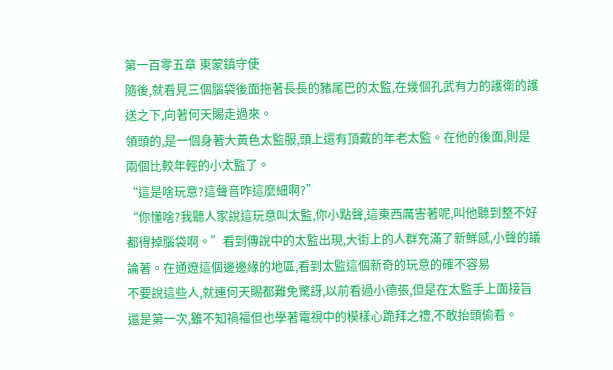第一百零五章 東蒙鎮守使
隨後,就看見三個腦袋後面拖著長長的豬尾巴的太監,在幾個孔武有力的護衛的護送之下,向著何天賜走過來。
領頭的,是一個身著大黃色太監服,頭上還有頂戴的年老太監。在他的後面,則是兩個比較年輕的小太監了。
“這是啥玩意?這聲音咋這麼細啊?”
“你懂啥?我聽人家說這玩意叫太監,你小點聲,這東西厲害著呢,叫他聽到整不好都得掉腦袋啊。”看到傳說中的太監出現,大街上的人群充滿了新鮮感,小聲的議論著。在通遼這個邊邊緣的地區,看到太監這個新奇的玩意的確不容易
不要說這些人,就連何天賜都難免驚訝,以前看過小德張,但是在太監手上面接旨還是第一次,雖不知禍福但也學著電視中的模樣心跪拜之禮,不敢抬頭偷看。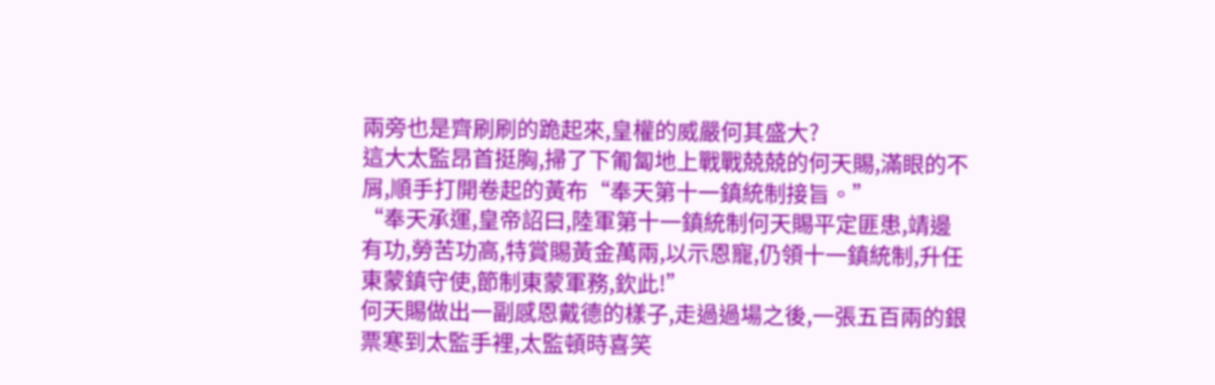兩旁也是齊刷刷的跪起來,皇權的威嚴何其盛大?
這大太監昂首挺胸,掃了下匍匐地上戰戰兢兢的何天賜,滿眼的不屑,順手打開卷起的黃布“奉天第十一鎮統制接旨。”
“奉天承運,皇帝詔曰,陸軍第十一鎮統制何天賜平定匪患,靖邊有功,勞苦功高,特賞賜黃金萬兩,以示恩寵,仍領十一鎮統制,升任東蒙鎮守使,節制東蒙軍務,欽此!”
何天賜做出一副感恩戴德的樣子,走過過場之後,一張五百兩的銀票寒到太監手裡,太監頓時喜笑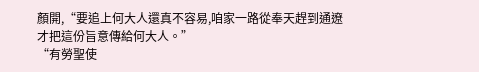顏開,“要追上何大人還真不容易,咱家一路從奉天趕到通遼才把這份旨意傳給何大人。”
“有勞聖使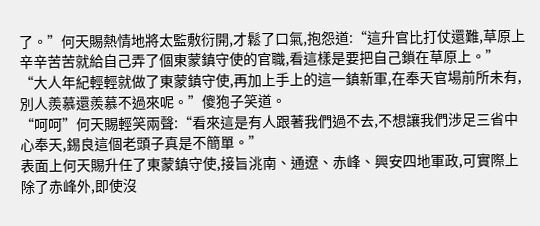了。”何天賜熱情地將太監敷衍開,才鬆了口氣,抱怨道:“這升官比打仗還難,草原上辛辛苦苦就給自己弄了個東蒙鎮守使的官職,看這樣是要把自己鎖在草原上。”
“大人年紀輕輕就做了東蒙鎮守使,再加上手上的這一鎮新軍,在奉天官場前所未有,別人羨慕還羨慕不過來呢。”傻狍子笑道。
“呵呵”何天賜輕笑兩聲:“看來這是有人跟著我們過不去,不想讓我們涉足三省中心奉天,錫良這個老頭子真是不簡單。”
表面上何天賜升任了東蒙鎮守使,接旨洮南、通遼、赤峰、興安四地軍政,可實際上除了赤峰外,即使沒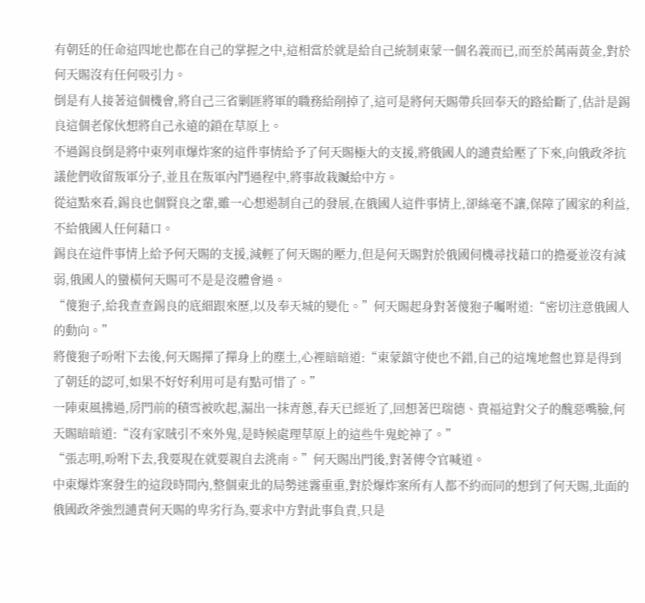有朝廷的任命這四地也都在自己的掌握之中,這相當於就是給自己統制東蒙一個名義而已,而至於萬兩黃金,對於何天賜沒有任何吸引力。
倒是有人接著這個機會,將自己三省剿匪將軍的職務給削掉了,這可是將何天賜帶兵回奉天的路給斷了,估計是錫良這個老傢伙想將自己永遠的鎖在草原上。
不過錫良倒是將中東列車爆炸案的這件事情給予了何天賜極大的支援,將俄國人的譴責給壓了下來,向俄政斧抗議他們收留叛軍分子,並且在叛軍內鬥過程中,將事故栽贓給中方。
從這點來看,錫良也個賢良之輩,雖一心想遏制自己的發展,在俄國人這件事情上,卻絲毫不讓,保障了國家的利益,不給俄國人任何藉口。
錫良在這件事情上給予何天賜的支援,減輕了何天賜的壓力,但是何天賜對於俄國伺機尋找藉口的擔憂並沒有減弱,俄國人的蠻橫何天賜可不是是沒體會過。
“傻狍子,給我查查錫良的底細跟來歷,以及奉天城的變化。”何天賜起身對著傻狍子囑咐道:“密切注意俄國人的動向。”
將傻狍子吩咐下去後,何天賜撣了撣身上的塵土,心裡暗暗道:“東蒙鎮守使也不錯,自己的這塊地盤也算是得到了朝廷的認可,如果不好好利用可是有點可惜了。”
一陣東風拂過,房門前的積雪被吹起,漏出一抹青蔥,春天已經近了,回想著巴瑞德、貴福這對父子的醜惡嘴臉,何天賜暗暗道:“沒有家賊引不來外鬼,是時候處理草原上的這些牛鬼蛇神了。”
“張志明,吩咐下去,我要現在就要親自去洮南。”何天賜出門後,對著傳令官喊道。
中東爆炸案發生的這段時間內,整個東北的局勢迷霧重重,對於爆炸案所有人都不約而同的想到了何天賜,北面的俄國政斧強烈譴責何天賜的卑劣行為,要求中方對此事負責,只是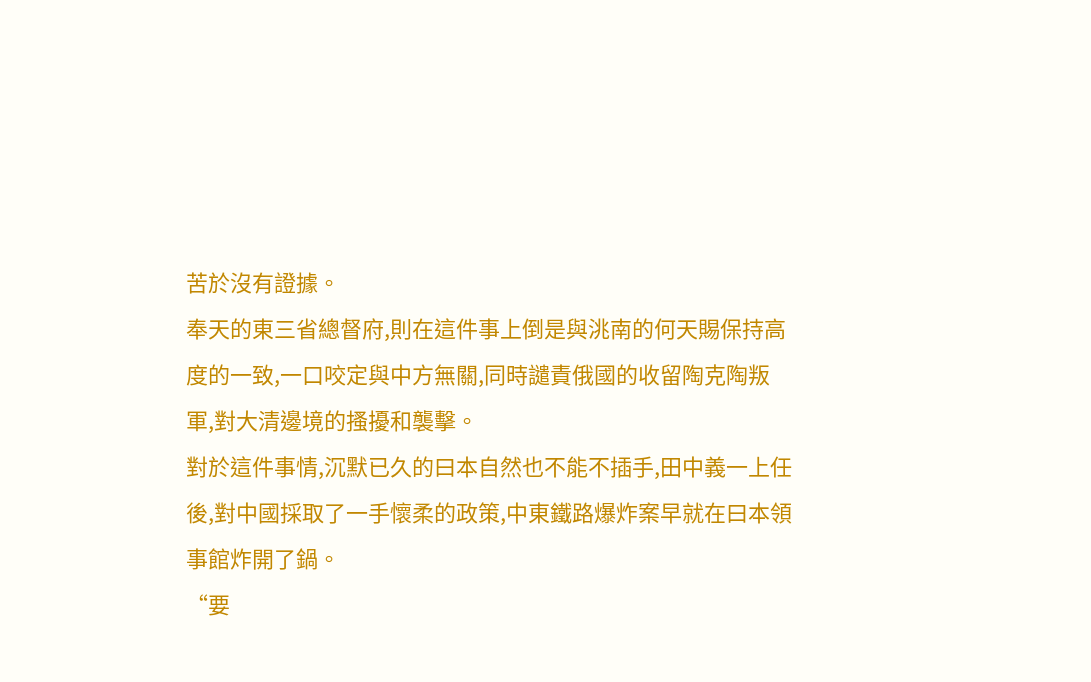苦於沒有證據。
奉天的東三省總督府,則在這件事上倒是與洮南的何天賜保持高度的一致,一口咬定與中方無關,同時譴責俄國的收留陶克陶叛軍,對大清邊境的搔擾和襲擊。
對於這件事情,沉默已久的曰本自然也不能不插手,田中義一上任後,對中國採取了一手懷柔的政策,中東鐵路爆炸案早就在曰本領事館炸開了鍋。
“要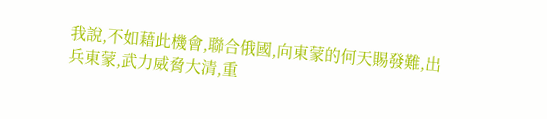我說,不如藉此機會,聯合俄國,向東蒙的何天賜發難,出兵東蒙,武力威脅大清,重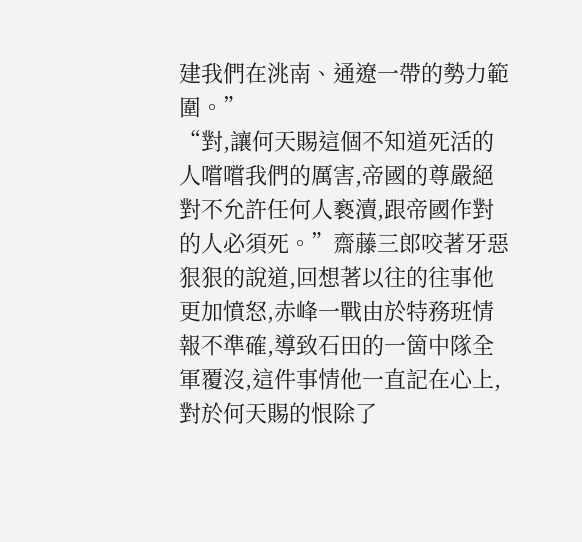建我們在洮南、通遼一帶的勢力範圍。”
“對,讓何天賜這個不知道死活的人嚐嚐我們的厲害,帝國的尊嚴絕對不允許任何人褻瀆,跟帝國作對的人必須死。”齋藤三郎咬著牙惡狠狠的說道,回想著以往的往事他更加憤怒,赤峰一戰由於特務班情報不準確,導致石田的一箇中隊全軍覆沒,這件事情他一直記在心上,對於何天賜的恨除了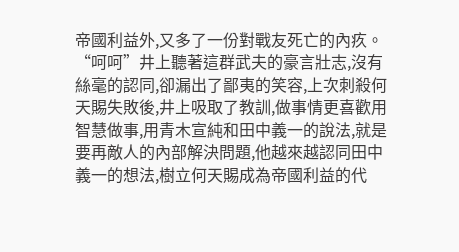帝國利益外,又多了一份對戰友死亡的內疚。
“呵呵”井上聽著這群武夫的豪言壯志,沒有絲毫的認同,卻漏出了鄙夷的笑容,上次刺殺何天賜失敗後,井上吸取了教訓,做事情更喜歡用智慧做事,用青木宣純和田中義一的說法,就是要再敵人的內部解決問題,他越來越認同田中義一的想法,樹立何天賜成為帝國利益的代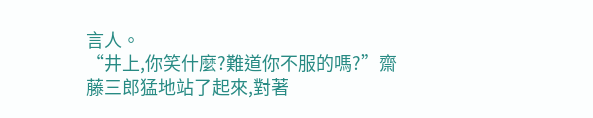言人。
“井上,你笑什麼?難道你不服的嗎?”齋藤三郎猛地站了起來,對著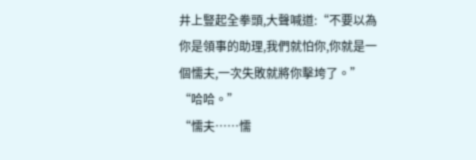井上豎起全拳頭,大聲喊道:“不要以為你是領事的助理,我們就怕你,你就是一個懦夫,一次失敗就將你擊垮了。”
“哈哈。”
“懦夫……懦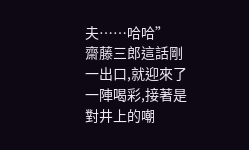夫……哈哈”
齋藤三郎這話剛一出口,就迎來了一陣喝彩,接著是對井上的嘲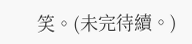笑。(未完待續。)